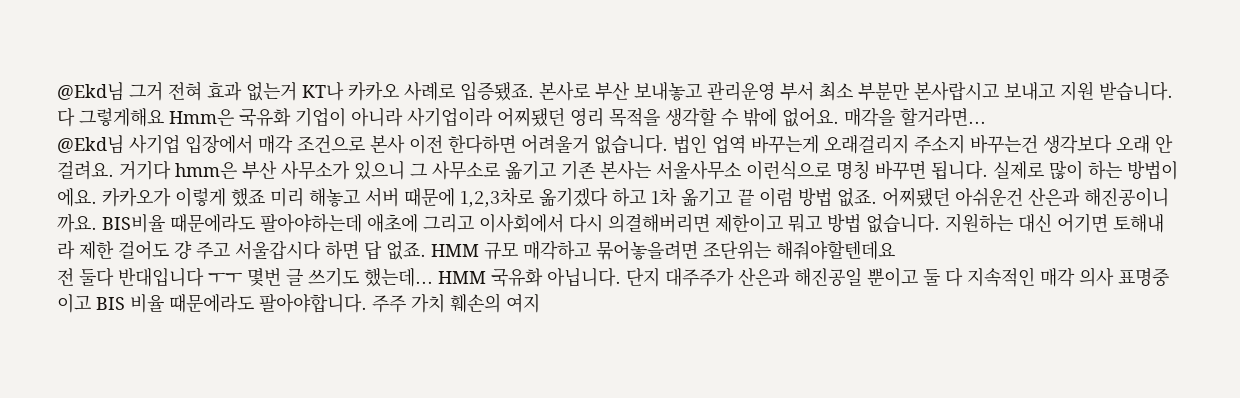@Ekd님 그거 전혀 효과 없는거 KT나 카카오 사례로 입증됐죠. 본사로 부산 보내놓고 관리운영 부서 최소 부분만 본사랍시고 보내고 지원 받습니다. 다 그렇게해요 Hmm은 국유화 기업이 아니라 사기업이라 어찌됐던 영리 목적을 생각할 수 밖에 없어요. 매각을 할거라면...
@Ekd님 사기업 입장에서 매각 조건으로 본사 이전 한다하면 어려울거 없습니다. 법인 업역 바꾸는게 오래걸리지 주소지 바꾸는건 생각보다 오래 안걸려요. 거기다 hmm은 부산 사무소가 있으니 그 사무소로 옮기고 기존 본사는 서울사무소 이런식으로 명칭 바꾸면 됩니다. 실제로 많이 하는 방법이에요. 카카오가 이렇게 했죠 미리 해놓고 서버 때문에 1,2,3차로 옮기겠다 하고 1차 옮기고 끝 이럼 방법 없죠. 어찌됐던 아쉬운건 산은과 해진공이니까요. BIS비율 때문에라도 팔아야하는데 애초에 그리고 이사회에서 다시 의결해버리면 제한이고 뭐고 방법 없습니다. 지원하는 대신 어기면 토해내라 제한 걸어도 걍 주고 서울갑시다 하면 답 없죠. HMM 규모 매각하고 묶어놓을려면 조단위는 해줘야할텐데요
전 둘다 반대입니다 ㅜㅜ 몇번 글 쓰기도 했는데... HMM 국유화 아닙니다. 단지 대주주가 산은과 해진공일 뿐이고 둘 다 지속적인 매각 의사 표명중이고 BIS 비율 때문에라도 팔아야합니다. 주주 가치 훼손의 여지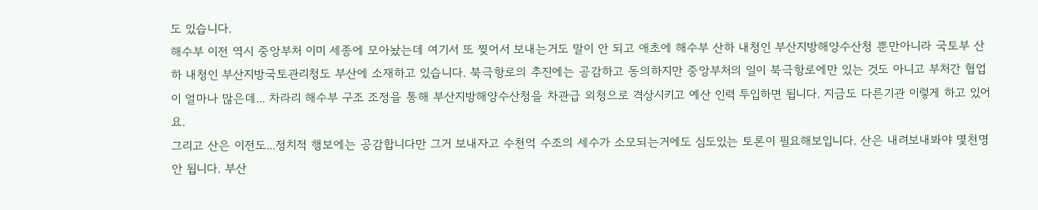도 있습니다.
해수부 이전 역시 중앙부처 이미 세종에 모아놨는데 여기서 또 찢어서 보내는거도 말이 안 되고 애초에 해수부 산하 내청인 부산지방해양수산청 뿐만아니라 국토부 산하 내청인 부산지방국토관리청도 부산에 소재하고 있습니다. 북극항로의 추진에는 공감하고 동의하지만 중앙부처의 일이 북극항로에만 있는 것도 아니고 부처간 협업이 얼마나 많은데... 차라리 해수부 구조 조정을 통해 부산지방해양수산청을 차관급 외청으로 격상시키고 예산 인력 투입하면 됩니다. 지금도 다른기관 이렇게 하고 있어요.
그리고 산은 이전도...정치적 행보에는 공감합니다만 그거 보내자고 수천억 수조의 세수가 소모되는거에도 심도있는 토론이 필요해보입니다. 산은 내려보내봐야 몇천명 안 됩니다. 부산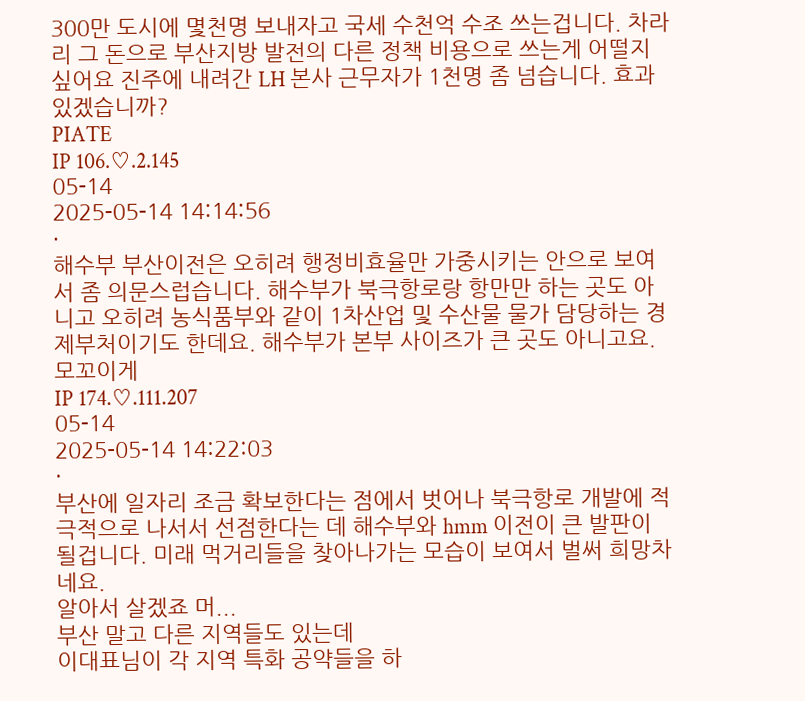300만 도시에 몇천명 보내자고 국세 수천억 수조 쓰는겁니다. 차라리 그 돈으로 부산지방 발전의 다른 정책 비용으로 쓰는게 어떨지 싶어요 진주에 내려간 LH 본사 근무자가 1천명 좀 넘습니다. 효과 있겠습니까?
PIATE
IP 106.♡.2.145
05-14
2025-05-14 14:14:56
·
해수부 부산이전은 오히려 행정비효율만 가중시키는 안으로 보여서 좀 의문스럽습니다. 해수부가 북극항로랑 항만만 하는 곳도 아니고 오히려 농식품부와 같이 1차산업 및 수산물 물가 담당하는 경제부처이기도 한데요. 해수부가 본부 사이즈가 큰 곳도 아니고요.
모꼬이게
IP 174.♡.111.207
05-14
2025-05-14 14:22:03
·
부산에 일자리 조금 확보한다는 점에서 벗어나 북극항로 개발에 적극적으로 나서서 선점한다는 데 해수부와 hmm 이전이 큰 발판이 될겁니다. 미래 먹거리들을 찾아나가는 모습이 보여서 벌써 희망차네요.
알아서 살겠죠 머...
부산 말고 다른 지역들도 있는데
이대표님이 각 지역 특화 공약들을 하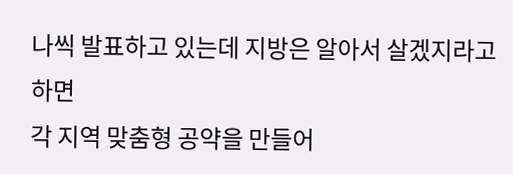나씩 발표하고 있는데 지방은 알아서 살겠지라고 하면
각 지역 맞춤형 공약을 만들어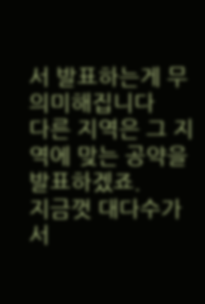서 발표하는게 무의미해집니다
다른 지역은 그 지역에 맞는 공약을 발표하겠죠.
지금껏 대다수가 서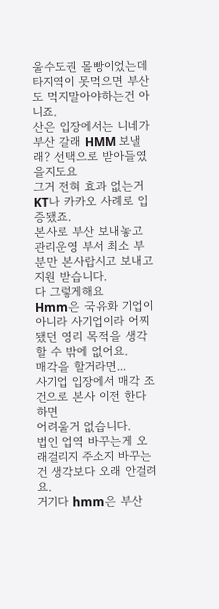울수도권 몰빵이었는데 타지역이 못먹으면 부산도 먹지말아야하는건 아니죠.
산은 입장에서는 니네가 부산 갈래 HMM 보낼래? 선택으로 받아들였을지도요
그거 전혀 효과 없는거 KT나 카카오 사례로 입증됐죠.
본사로 부산 보내놓고 관리운영 부서 최소 부분만 본사랍시고 보내고 지원 받습니다.
다 그렇게해요
Hmm은 국유화 기업이 아니라 사기업이라 어찌됐던 영리 목적을 생각할 수 밖에 없어요.
매각을 할거라면...
사기업 입장에서 매각 조건으로 본사 이전 한다하면
어려울거 없습니다.
법인 업역 바꾸는게 오래걸리지 주소지 바꾸는건 생각보다 오래 안걸려요.
거기다 hmm은 부산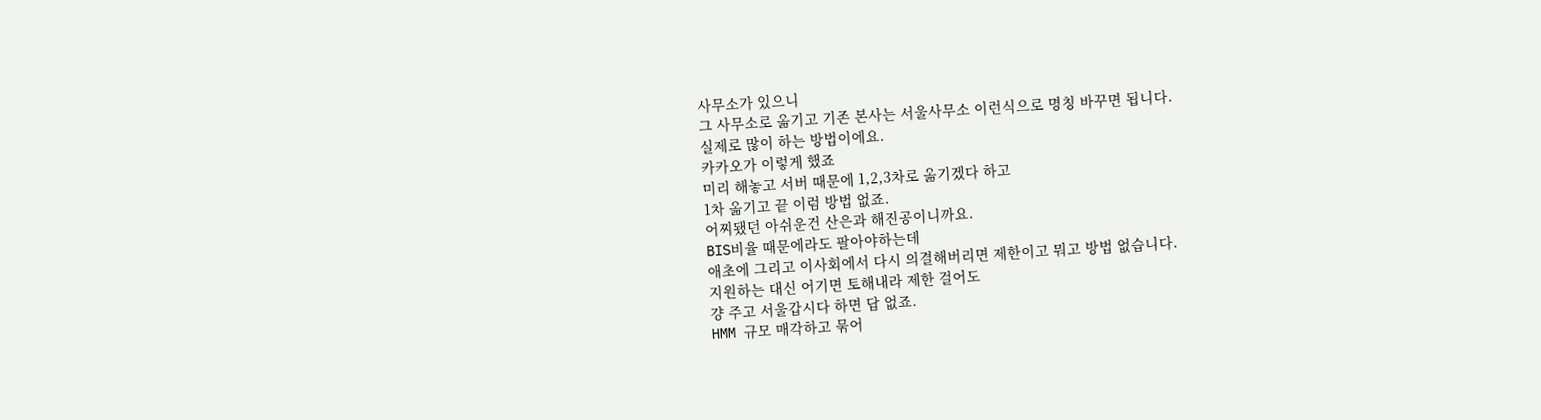사무소가 있으니
그 사무소로 옮기고 기존 본사는 서울사무소 이런식으로 명칭 바꾸면 됩니다.
실제로 많이 하는 방법이에요.
카카오가 이렇게 했죠
미리 해놓고 서버 때문에 1,2,3차로 옮기겠다 하고
1차 옮기고 끝 이럼 방법 없죠.
어찌됐던 아쉬운건 산은과 해진공이니까요.
BIS비율 때문에라도 팔아야하는데
애초에 그리고 이사회에서 다시 의결해버리면 제한이고 뭐고 방법 없습니다.
지원하는 대신 어기면 토해내라 제한 걸어도
걍 주고 서울갑시다 하면 답 없죠.
HMM 규모 매각하고 묶어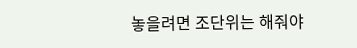놓을려면 조단위는 해줘야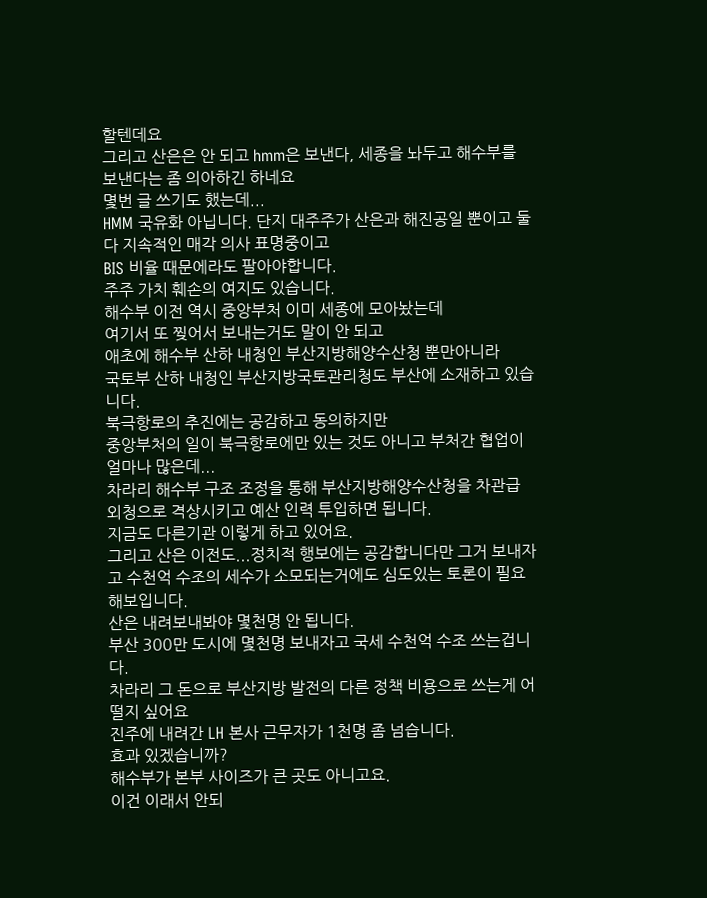할텐데요
그리고 산은은 안 되고 hmm은 보낸다, 세종을 놔두고 해수부를 보낸다는 좀 의아하긴 하네요
몇번 글 쓰기도 했는데...
HMM 국유화 아닙니다. 단지 대주주가 산은과 해진공일 뿐이고 둘 다 지속적인 매각 의사 표명중이고
BIS 비율 때문에라도 팔아야합니다.
주주 가치 훼손의 여지도 있습니다.
해수부 이전 역시 중앙부처 이미 세종에 모아놨는데
여기서 또 찢어서 보내는거도 말이 안 되고
애초에 해수부 산하 내청인 부산지방해양수산청 뿐만아니라
국토부 산하 내청인 부산지방국토관리청도 부산에 소재하고 있습니다.
북극항로의 추진에는 공감하고 동의하지만
중앙부처의 일이 북극항로에만 있는 것도 아니고 부처간 협업이 얼마나 많은데...
차라리 해수부 구조 조정을 통해 부산지방해양수산청을 차관급 외청으로 격상시키고 예산 인력 투입하면 됩니다.
지금도 다른기관 이렇게 하고 있어요.
그리고 산은 이전도...정치적 행보에는 공감합니다만 그거 보내자고 수천억 수조의 세수가 소모되는거에도 심도있는 토론이 필요해보입니다.
산은 내려보내봐야 몇천명 안 됩니다.
부산 300만 도시에 몇천명 보내자고 국세 수천억 수조 쓰는겁니다.
차라리 그 돈으로 부산지방 발전의 다른 정책 비용으로 쓰는게 어떨지 싶어요
진주에 내려간 LH 본사 근무자가 1천명 좀 넘습니다.
효과 있겠습니까?
해수부가 본부 사이즈가 큰 곳도 아니고요.
이건 이래서 안되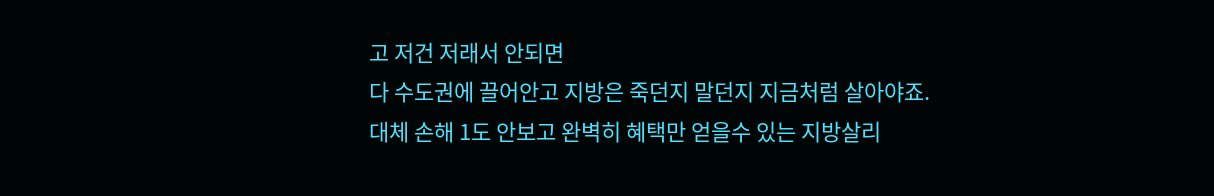고 저건 저래서 안되면
다 수도권에 끌어안고 지방은 죽던지 말던지 지금처럼 살아야죠.
대체 손해 1도 안보고 완벽히 혜택만 얻을수 있는 지방살리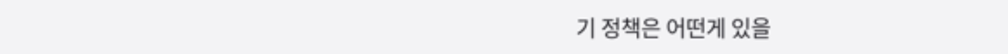기 정책은 어떤게 있을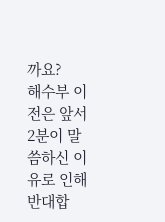까요?
해수부 이전은 앞서 2분이 말씀하신 이유로 인해 반대합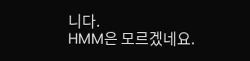니다.
HMM은 모르겠네요.